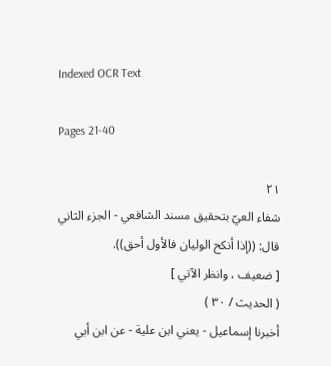Indexed OCR Text

Pages 21-40

٢١
شفاء العيّ بتحقيق مسند الشافعي - الجزء الثاني
قال: ((إذا أنكح الوليان فالأول أحق)).
[ ضعيف ، وانظر الآتي ]
( الحديث / ٣٠ )
أخبرنا إسماعيل - يعني ابن علية - عن ابن أبي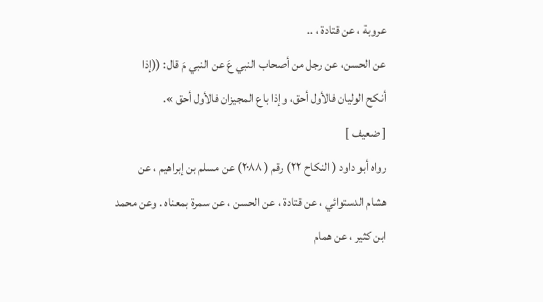عروبة ، عن قتادة ، ..
عن الحسن، عن رجل من أصحاب النبي عَ عن النبي مَ قال: ((إذا
أنكح الوليان فالأول أحق، وإذا باع المجيزان فالأول أحق ».
[ ضعيف ]
رواه أبو داود ( النكاح ٢٢) رقم ( ٢٠٨٨) عن مسلم بن إبراهيم ، عن
هشام الدستوائي ، عن قتادة ، عن الحسن ، عن سمرة بمعناه . وعن محمد
ابن كثير ، عن همام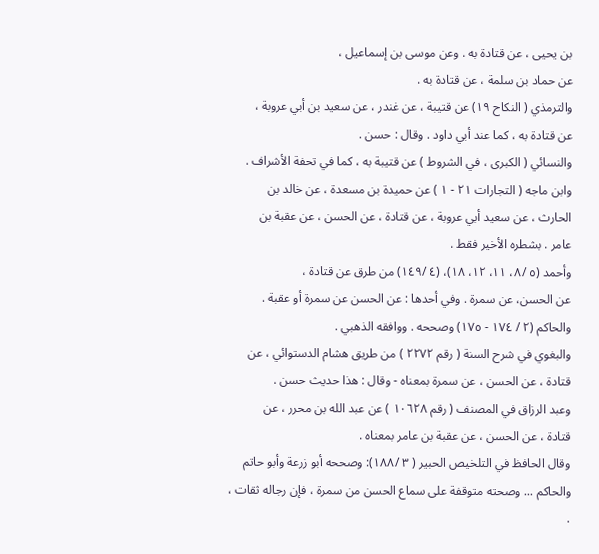بن يحيى ، عن قتادة به . وعن موسى بن إسماعيل ،
عن حماد بن سلمة ، عن قتادة به .
والترمذي ( النكاح ١٩) عن قتيبة ، عن غندر ، عن سعيد بن أبي عروبة ،
عن قتادة به ، كما عند أبي داود . وقال : حسن .
والنسائي ( الكبرى ، في الشروط ) عن قتيبة به ، كما في تحفة الأشراف .
وابن ماجه ( التجارات ٢١ - ١ ) عن حميدة بن مسعدة ، عن خالد بن
الحارث ، عن سعيد أبي عروبة ، عن قتادة ، عن الحسن ، عن عقبة بن
عامر . بشطره الأخير فقط .
وأحمد (٥ /٨، ١١، ١٢، ١٨)، (٤ /١٤٩) من طرق عن قتادة ،
عن الحسن، عن سمرة . وفي أحدها : عن الحسن عن سمرة أو عقبة .
والحاكم (٢ / ١٧٤ - ١٧٥) وصححه . ووافقه الذهبي .
والبغوي في شرح السنة ( رقم ٢٢٧٢ ) من طريق هشام الدستوائي ، عن
قتادة ، عن الحسن ، عن سمرة بمعناه - وقال : هذا حديث حسن .
وعبد الرزاق في المصنف ( رقم ١٠٦٢٨ ) عن عبد الله بن محرر ، عن
قتادة ، عن الحسن ، عن عقبة بن عامر بمعناه .
وقال الحافظ في التلخيص الحبير ( ٣ /١٨٨): وصححه أبو زرعة وأبو حاتم
والحاكم ... وصحته متوقفة على سماع الحسن من سمرة ، فإن رجاله ثقات ، .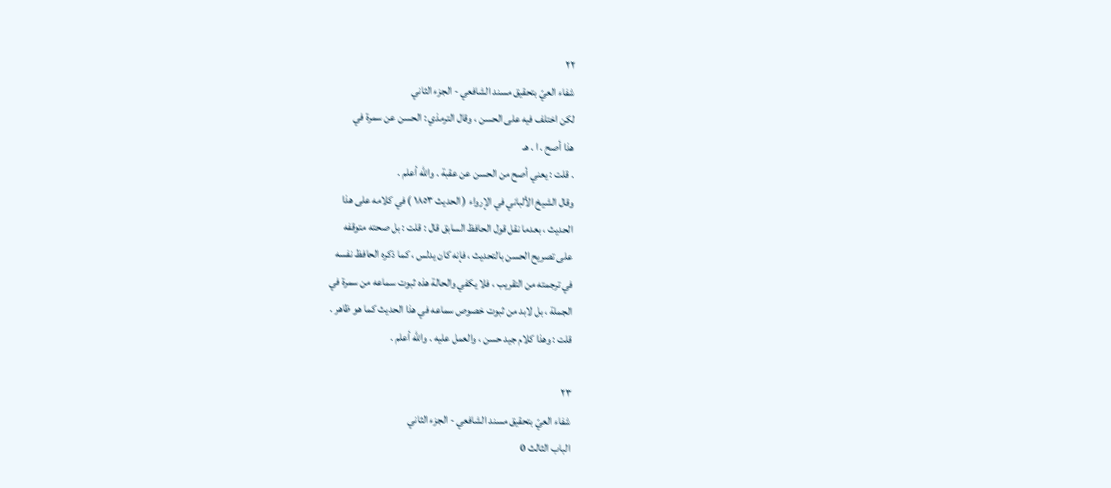٢٢
شفاء العيّ بتحقيق مسند الشافعي - الجزء الثاني
لكن اختلف فيه على الحسن ، وقال الترمذي : الحسن عن سمرة في
هذا أصح . ا . هـ
. قلت : يعني أصح من الحسن عن عقبة . والله أعلم .
وقال الشيخ الألباني في الإرواء ( الحديث ١٨٥٣ ) في كلامه على هذا
الحديث ، بعدما نقل قول الحافظ السابق قال : قلت : بل صحته متوقفه
على تصريح الحسن بالتحديث ، فإنه كان يدلس ، كما ذكره الحافظ نفسه
في ترجمته من التقريب ، فلا يكفي والحالة هذه ثبوت سماعه من سمرة في
الجملة ، بل لابد من ثبوت خصوص سماعه في هذا الحديث كما هو ظاهر .
قلت : وهذا كلام جيد حسن ، والعمل عليه . والله أعلم .

٢٣
شفاء العيّ بتحقيق مسند الشافعي - الجزء الثاني
الباب الثالث 0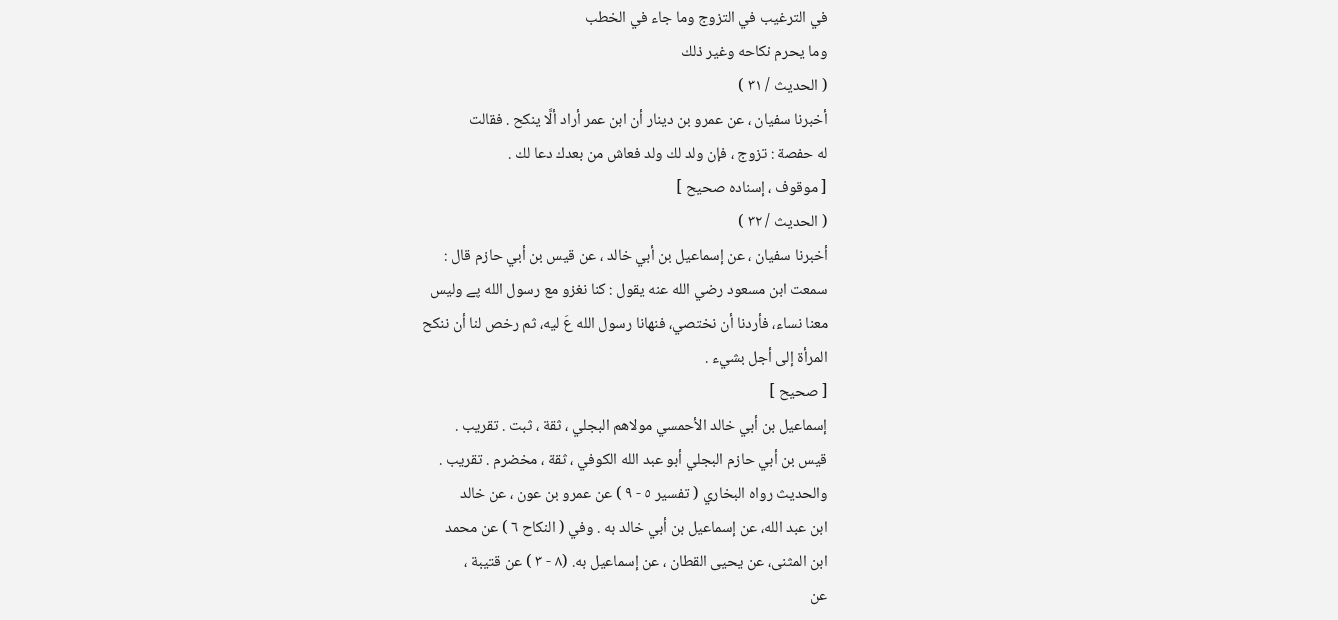في الترغيب في التزوج وما جاء في الخطب
وما يحرم نكاحه وغير ذلك
( الحديث / ٣١ )
أخبرنا سفيان ، عن عمرو بن دينار أن ابن عمر أراد ألَّا ينكح . فقالت
له حفصة : تزوج ، فإن ولد لك ولد فعاش من بعدك دعا لك .
[ موقوف ، إسناده صحيح ]
( الحديث / ٣٢ )
أخبرنا سفيان ، عن إسماعيل بن أبي خالد ، عن قيس بن أبي حازم قال :
سمعت ابن مسعود رضي الله عنه يقول : کنا نغزو مع رسول الله پے وليس
معنا نساء، فأردنا أن نختصي، فنهانا رسول الله عَ ليه، ثم رخص لنا أن ننكح
المرأة إلى أجل بشيء .
[ صحيح ]
إسماعيل بن أبي خالد الأحمسي مولاهم البجلي ، ثقة ، ثبت . تقريب .
قيس بن أبي حازم البجلي أبو عبد الله الكوفي ، ثقة ، مخضرم . تقريب .
والحديث رواه البخاري ( تفسير ٥ - ٩ ) عن عمرو بن عون ، عن خالد
ابن عبد الله، عن إسماعيل بن أبي خالد به . وفي ( النكاح ٦ ) عن محمد
ابن المثنى، عن يحيى القطان ، عن إسماعيل به. (٨ - ٣ ) عن قتيبة ،
عن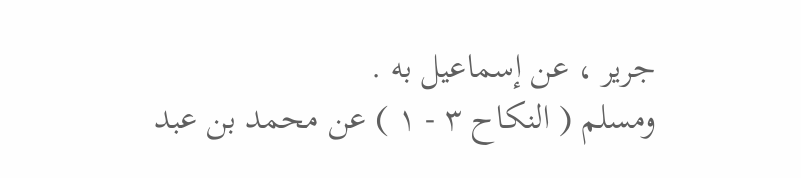جرير ، عن إسماعيل به .
ومسلم ( النكاح ٣ - ١ ) عن محمد بن عبد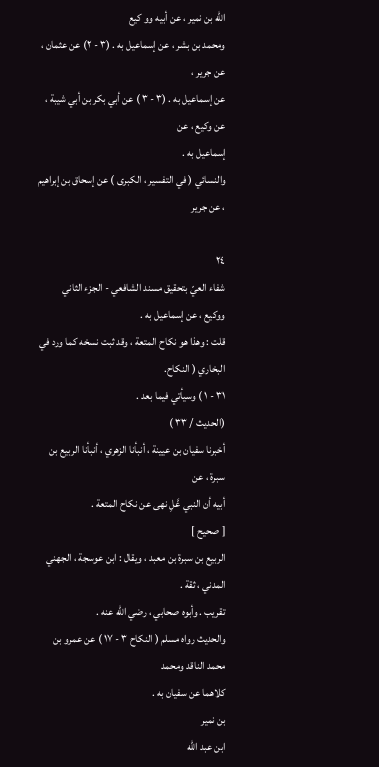الله بن نمیر ، عن أبيه وو کیع
ومحمد بن بشر ، عن إسماعيل به . (٣ - ٢) عن عثمان ، عن جرير ،
عن إسماعيل به . (٣ - ٣ ) عن أبي بكر بن أبي شيبة ، عن وكيع ، عن
إسماعيل به .
والنسائي ( في التفسير ، الكبرى ) عن إسحاق بن إبراهيم ، عن جرير

٢٤
شفاء العيّ بتحقيق مسند الشافعي - الجزء الثاني
ووكيع ، عن إسماعيل به .
قلت : وهذا هو نكاح المتعة ، وقد ثبت نسخه كما ورد في البخاري ( النكاح.
٣١ - ١ ) وسيأتي فيما بعد .
(الحديث / ٣٣ )
أخبرنا سفيان بن عيينة ، أنبأنا الزهري ، أنبأنا الربيع بن سبرة ، عن
أبيه أن النبي عَّلِ نهى عن نكاح المتعة .
[ صحيح ]
الربيع بن سبرة بن معبد ، ويقال : ابن عوسجة ، الجهني المدني ، ثقة .
تقريب . وأبوه صحابي ، رضي الله عنه .
والحديث رواه مسلم ( النكاح ٣ - ١٧ ) عن عمرو بن محمد الناقد ومحمد
كلاهما عن سفيان به .
بن نمير
ابن عبد الله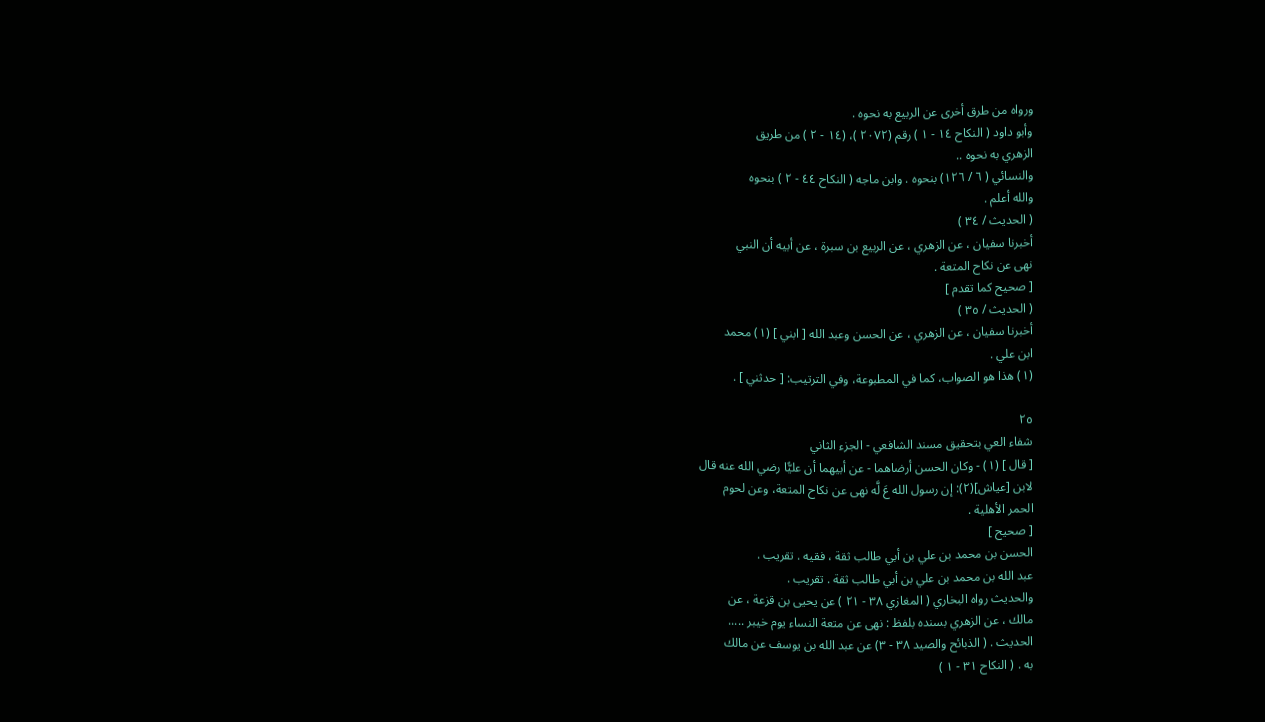ورواه من طرق أخرى عن الربيع به نحوه .
وأبو داود ( النكاح ١٤ - ١ ) رقم (٢٠٧٢ )، (١٤ - ٢ ) من طريق
الزهري به نحوه ..
والنسائي ( ٦ / ١٢٦) بنحوه . وابن ماجه ( النكاح ٤٤ - ٢ ) بنحوه
والله أعلم .
( الحديث / ٣٤ )
أخبرنا سفيان ، عن الزهري ، عن الربيع بن سبرة ، عن أبيه أن النبي
نهى عن نكاح المتعة .
[ صحيح كما تقدم ]
( الحديث / ٣٥ )
أخبرنا سفيان ، عن الزهري ، عن الحسن وعبد الله [ ابني ] (١) محمد
ابن علي .
(١) هذا هو الصواب، كما في المطبوعة، وفي الترتيب: [ حدثني ] .

٢٥
شفاء العي بتحقيق مسند الشافعي - الجزء الثاني
[ قال ] (١) - وكان الحسن أرضاهما - عن أبيهما أن عليًّا رضي الله عنه قال
لابن [عياش](٢): إن رسول الله عَ لَّه نهى عن نكاح المتعة، وعن لحوم
الحمر الأهلية .
[ صحيح ]
الحسن بن محمد بن علي بن أبي طالب ثقة ، فقيه . تقريب .
عبد الله بن محمد بن علي بن أبي طالب ثقة . تقريب .
والحديث رواه البخاري ( المغازي ٣٨ - ٢١ ) عن يحيى بن قزعة ، عن
مالك ، عن الزهري بسنده بلفظ : نهى عن متعة النساء يوم خيبر .....
الحديث . ( الذبائح والصيد ٣٨ - ٣) عن عبد الله بن يوسف عن مالك
به . ( النكاح ٣١ - ١ )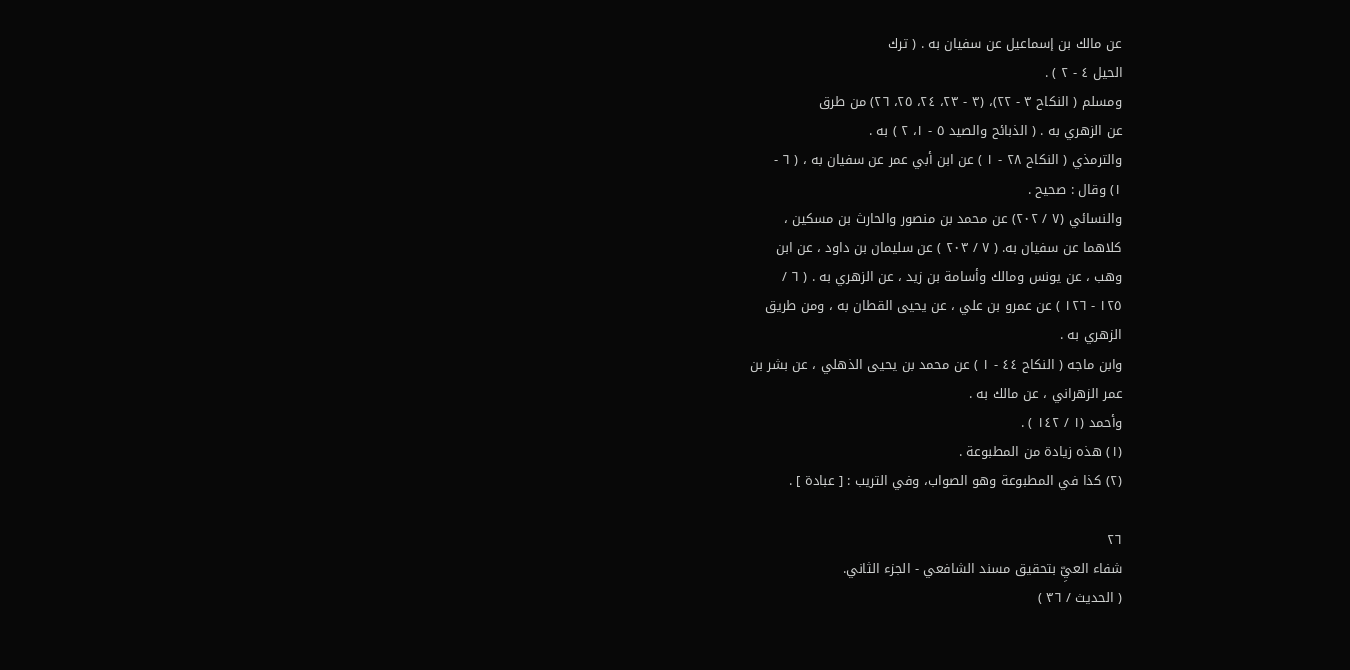عن مالك بن إسماعيل عن سفيان به . ( ترك
الحيل ٤ - ٢ ) .
ومسلم ( النكاح ٣ - ٢٢)، (٣ - ٢٣، ٢٤، ٢٥، ٢٦) من طرق
عن الزهري به . ( الذبائح والصيد ٥ - ١، ٢ ) به .
والترمذي ( النكاح ٢٨ - ١ ) عن ابن أبي عمر عن سفيان به ، ( ٦ -
١) وقال : صحيح .
والنسائي (٧ / ٢٠٢) عن محمد بن منصور والحارث بن مسكين ،
كلاهما عن سفيان به. ( ٧ / ٢٠٣ ) عن سليمان بن داود ، عن ابن
وهب ، عن يونس ومالك وأسامة بن زيد ، عن الزهري به . ( ٦ /
١٢٥ - ١٢٦ ) عن عمرو بن علي ، عن يحيى القطان به ، ومن طريق
الزهري به .
وابن ماجه ( النكاح ٤٤ - ١ ) عن محمد بن يحيى الذهلي ، عن بشر بن
عمر الزهراني ، عن مالك به .
وأحمد (١ / ١٤٢ ) .
(١) هذه زيادة من المطبوعة .
(٢) كذا في المطبوعة وهو الصواب، وفي التريب : [ عبادة ] .

٢٦
شفاء العيِّ بتحقيق مسند الشافعي - الجزء الثاني.
( الحديث / ٣٦ )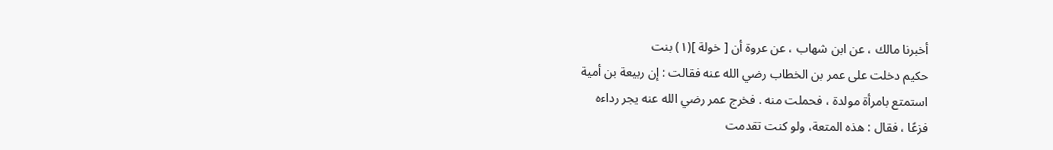أخبرنا مالك ، عن ابن شهاب ، عن عروة أن [ خولة ](١) بنت
حكيم دخلت على عمر بن الخطاب رضي الله عنه فقالت : إن ربيعة بن أمية
استمتع بامرأة مولدة ، فحملت منه . فخرج عمر رضي الله عنه يجر رداءه
فزعًا ، فقال : هذه المتعة، ولو كنت تقدمت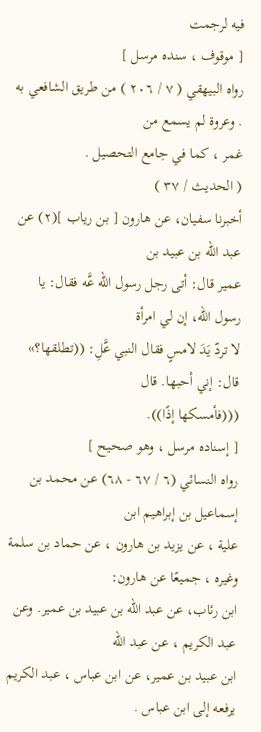فيه لرجمت
[ موقوف ، سنده مرسل ]
رواه البيهقي ( ٧ / ٢٠٦ ) من طريق الشافعي به . وعروة لم يسمع من
غمر ، كما في جامع التحصيل .
( الحديث / ٣٧ )
أخبرنا سفيان، عن هارون [ بن رياب ](٢) عن عبد الله بن عبيد بن
عمير قال: أتى رجل رسول الله عَّه فقال: يا رسول الله، إن لي امرأة
لا تردّ يَدَ لامسٍ فقال النبي عَّلِ: ((تطلقها؟» قال: إني أحبها. قال
(((فأمسكها إذًا)).
[ إسناده مرسل ، وهو صحيح ]
رواه النسائي (٦ / ٦٧ - ٦٨) عن محمد بن إسماعيل بن إبراهيم ابن
علية ، عن يزيد بن هارون ، عن حماد بن سلمة وغيره ، جميعًا عن هارون:
ابن رئاب، عن عبد الله بن عبيد بن عمير. وعن عبد الكريم ، عن عبد الله
ابن عبيد بن عمير، عن ابن عباس ، عبد الكريم يرفعه إلى ابن عباس .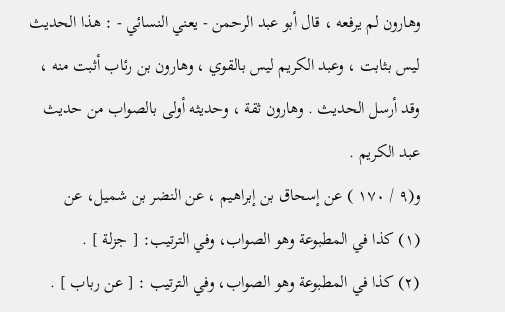وهارون لم يرفعه ، قال أبو عبد الرحمن - يعني النسائي - : هذا الحديث
لیس بثابت ، وعبد الكريم ليس بالقوي ، وهارون بن رئاب أثبت منه ،
وقد أرسل الحديث . وهارون ثقة ، وحديثه أولى بالصواب من حديث
عبد الكريم .
و(٩ / ١٧٠ ) عن إسحاق بن إبراهيم ، عن النضر بن شميل، عن
(١) كذا في المطبوعة وهو الصواب، وفي الترتيب: [ جزلة ] .
(٢) كذا في المطبوعة وهو الصواب، وفي الترتيب : [ عن رباب ] .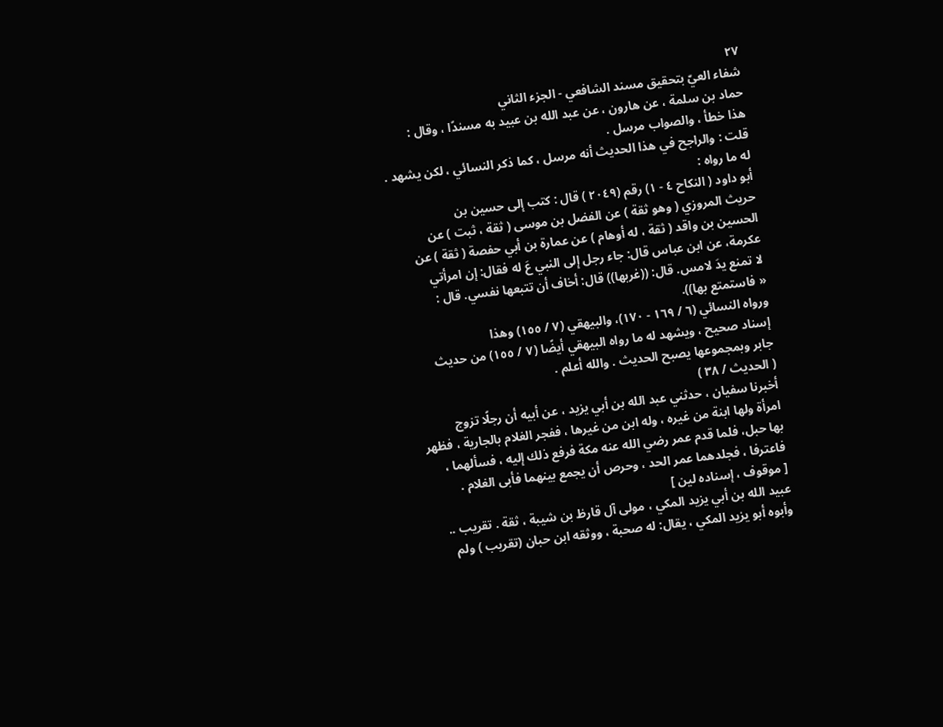٢٧
شفاء العيّ بتحقيق مسند الشافعي - الجزء الثاني
حماد بن سلمة ، عن هارون ، عن عبد الله بن عبيد به مسندًا ، وقال :
هذا خطأ ، والصواب مرسل .
قلت : والراجح في هذا الحديث أنه مرسل ، كما ذكر النسائي ، لكن يشهد .
له ما رواه :
أبو داود ( النكاح ٤ - ١) رقم (٢٠٤٩ ) قال : كتب إلى حسين بن
حريث المروزي ( وهو ثقة ) عن الفضل بن موسى ( ثقة ، ثبت ) عن
الحسين بن واقد ( ثقة ، له أوهام ) عن عمارة بن أبي حفصة ( ثقة ) عن
عكرمة، عن ابن عباس قال: جاء رجل إلى النبي عَ له فقال: إن امرأتي
لا تمنع يدَ لامس. قال: ((غربها)) قال: أخاف أن تتبعها نفسي. قال :
« فاستمتع بها)).
ورواه النسائي (٦ / ١٦٩ - ١٧٠)، والبيهقي (٧ / ١٥٥) وهذا
إسناد صحيح ، ويشهد له ما رواه البيهقي أيضًا (٧ / ١٥٥) من حديث
جابر وبمجموعها يصبح الحديث . والله أعلم .
( الحديث / ٣٨ )
أخبرنا سفيان ، حدثني عبد الله بن أبي يزيد ، عن أبيه أن رجلًا تزوج
امرأة ولها ابنة من غيره ، وله ابن من غيرها ، ففجر الغلام بالجارية ، فظهر
بها حبل، فلما قدم عمر رضي الله عنه مكة فرفع ذلك إليه ، فسألهما ،
فاعترفا ، فجلدهما عمر الحد ، وحرص أن يجمع بينهما فأبى الغلام .
[ موقوف ، إسناده لين ]
عبيد الله بن أبي يزيد المكي ، مولى آل قارظ بن شيبة ، ثقة . تقريب ..
وأبوه أبو يزيد المكي ، يقال: له صحبة ، ووثقه ابن حبان (تقريب ) ولم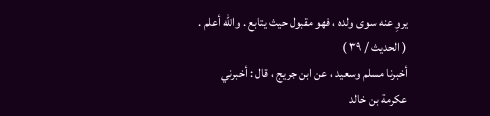يروِ عنه سوى ولده ، فهو مقبول حيث يتابع . والله أعلم .
( الحديث / ٣٩ )
أخبرنا مسلم وسعيد ، عن ابن جريج ، قال : أخبرني عكرمة بن خالد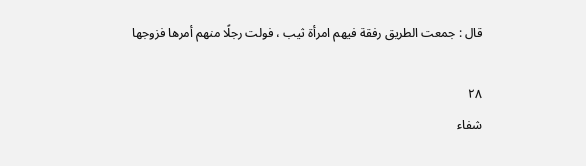قال : جمعت الطريق رفقة فيهم امرأة ثيب ، فولت رجلًا منهم أمرها فزوجها

٢٨
شفاء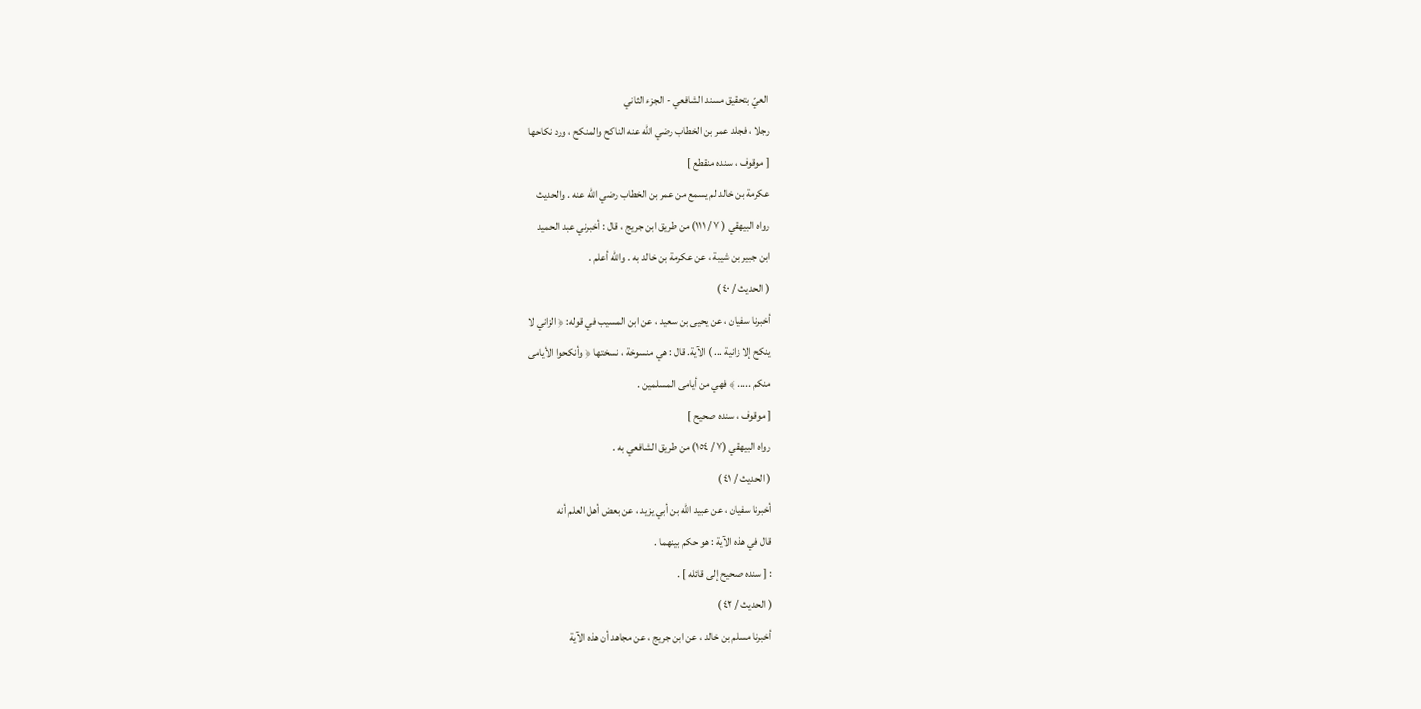العيّ بتحقيق مسند الشافعي - الجزء الثاني
رجلا ، فجلد عمر بن الخطاب رضي الله عنه الناکح والمنكح ، ورد نكاحها
[ موقوف ، سنده منقطع ]
عكرمة بن خالد لم يسمع من عمر بن الخطاب رضي الله عنه . والحديث
رواه البيهقي ( ٧ / ١١١) من طريق ابن جريج ، قال : أخبرني عبد الحميد
ابن جبير بن شيبة ، عن عكرمة بن خالد به . والله أعلم .
( الحديث / ٤٠ )
أخبرنا سفيان ، عن يحيى بن سعيد ، عن ابن المسيب في قوله: ﴿ الزاني لا
ينكح إلا زانية ... ) الآية. قال : هي منسوخة ، نسختها ﴿ وأنكحوا الأيامى
منكم ..... ﴾ فهي من أيامى المسلمين .
[ موقوف ، سنده صحيح ]
رواه البيهقي (٧ / ١٥٤) من طريق الشافعي به .
( الحديث / ٤١ )
أخبرنا سفيان ، عن عبيد الله بن أبي يزيد ، عن بعض أهل العلم أنه
قال في هذه الآية : هو حكم بينهما .
: [ سنده صحيح إلى قائله ] .
( الحديث / ٤٢ )
أخبرنا مسلم بن خالد ، عن ابن جريج ، عن مجاهد أن هذه الآية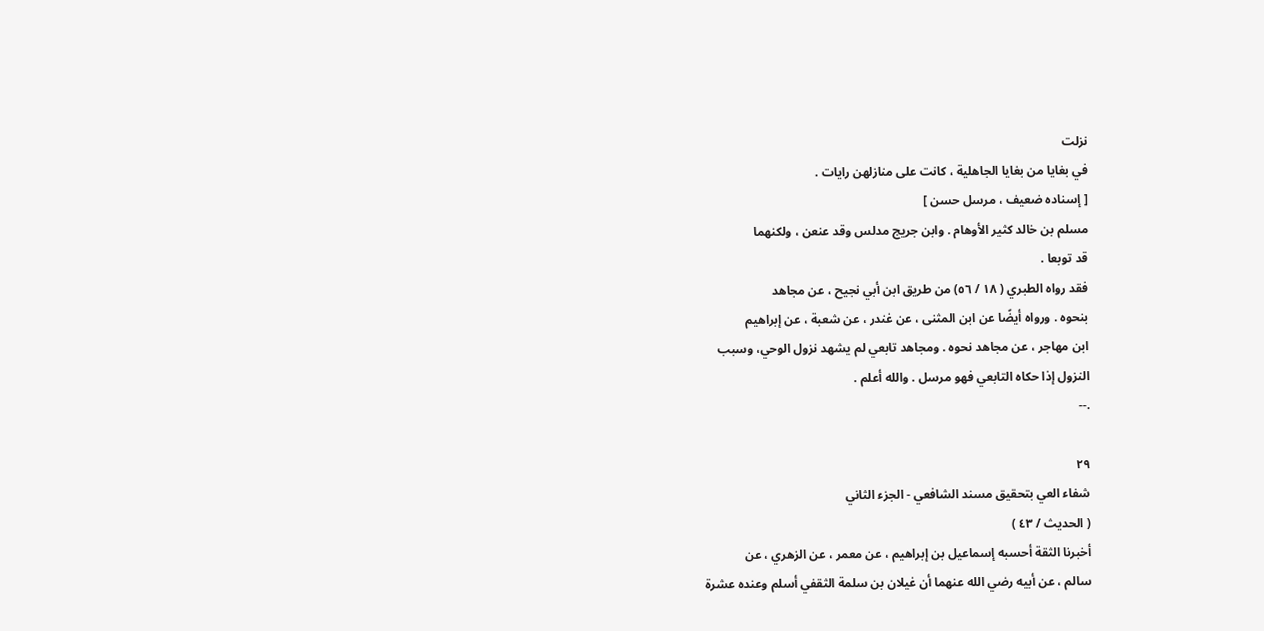نزلت
في بغايا من بغايا الجاهلية ، كانت على منازلهن رايات .
[ إسناده ضعيف ، مرسل حسن ]
مسلم بن خالد كثير الأوهام . وابن جريج مدلس وقد عنعن ، ولكنهما
قد توبعا .
فقد رواه الطبري ( ١٨ / ٥٦) من طريق ابن أبي نجيح ، عن مجاهد
بنحوه . ورواه أيضًا عن ابن المثنى ، عن غندر ، عن شعبة ، عن إبراهيم
ابن مهاجر ، عن مجاهد نحوه . ومجاهد تابعي لم يشهد نزول الوحي، وسبب
النزول إذا حكاه التابعي فهو مرسل . والله أعلم .
.--

٢٩
شفاء العي بتحقيق مسند الشافعي - الجزء الثاني
( الحديث / ٤٣ )
أخبرنا الثقة أحسبه إسماعيل بن إبراهيم ، عن معمر ، عن الزهري ، عن
سالم ، عن أبيه رضي الله عنهما أن غيلان بن سلمة الثقفي أسلم وعنده عشرة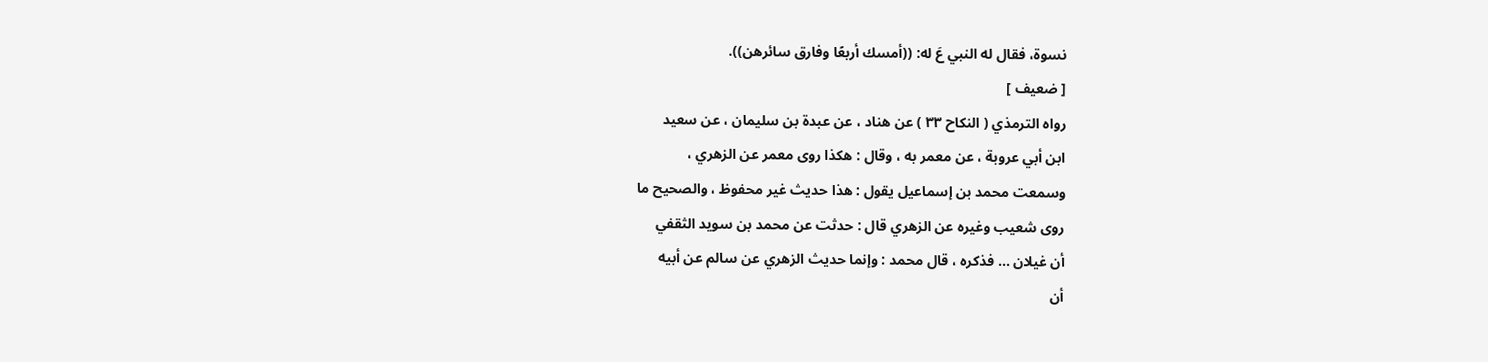نسوة، فقال له النبي عَ له: ((أمسك أربعًا وفارق سائرهن)).
[ ضعيف ]
رواه الترمذي ( النكاح ٣٣ ) عن هناد ، عن عبدة بن سليمان ، عن سعيد
ابن أبي عروبة ، عن معمر به ، وقال : هكذا روى معمر عن الزهري ،
وسمعت محمد بن إسماعيل يقول : هذا حديث غير محفوظ ، والصحيح ما
روى شعيب وغيره عن الزهري قال : حدثت عن محمد بن سويد الثقفي
أن غيلان ... فذكره ، قال محمد : وإنما حديث الزهري عن سالم عن أبيه
أن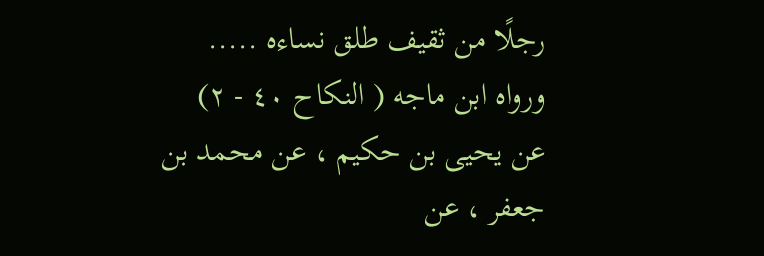رجلًا من ثقيف طلق نساءه .....
ورواه ابن ماجه ( النكاح ٤٠ - ٢) عن يحيى بن حكيم ، عن محمد بن
جعفر ، عن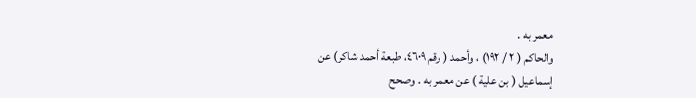معمر به .
والحاكم ( ٢ / ١٩٢) ، وأحمد ( رقم ٤٦٠٩، طبعة أحمد شاكر) عن
إسماعيل ( بن علية ) عن معمر به . وصحح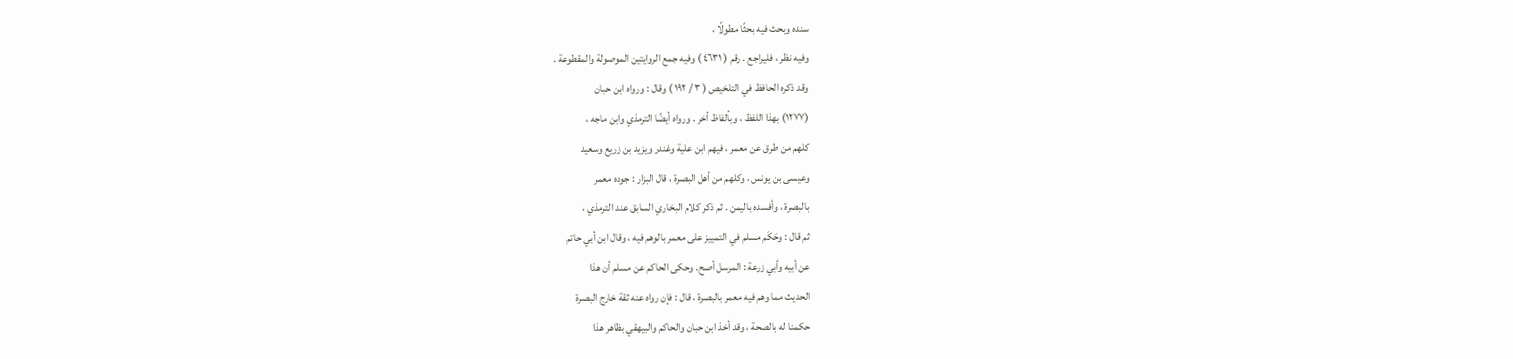سنده وبحث فيه بحثًا مطولًا ،
وفيه نظر ، فليراجع . رقم ( ٤٦٣١ ) وفيه جمع الروايتين الموصولة والمقطوعة .
وقد ذكره الحافظ في التلخيص ( ٣ / ١٩٢ ) وقال : ورواه ابن حبان
(١٢٧٧) بهذا اللفظ ، وبألفاظ أخر . ورواه أيضًا الترمذي وابن ماجه ،
كلهم من طرق عن معمر ، فيهم ابن علية وغندر ويزيد بن زريع وسعيد
وعيسى بن يونس ، وكلهم من أهل البصرة ، قال البزار : جوده معمر
بالبصرة ، وأفسده باليمن . ثم ذكر كلام البخاري السابق عند الترمذي ،
ثم قال : وحَكَم مسلم في التمييز على معمر بالوهم فيه ، وقال ابن أبي حاتم
عن أبيه وأبي زرعة : المرسل أصح. وحكى الحاكم عن مسلم أن هذا
الحديث مما وهم فيه معمر بالبصرة ، قال : فإن رواه عنه ثقة خارج البصرة
حكمنا له بالصحة ، وقد أخذ ابن حبان والحاكم والبيهقي بظاهر هذا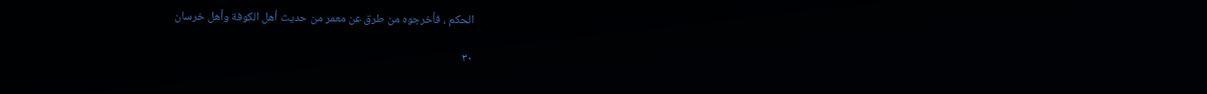الحكم ، فأخرجوه من طرق عن معمر من حديث أهل الكوفة وأهل خرسان

٣٠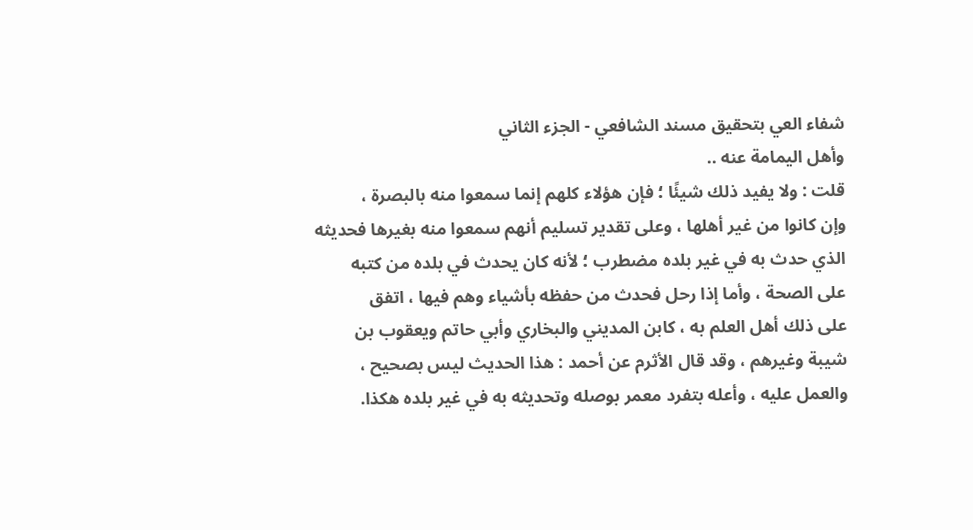شفاء العي بتحقيق مسند الشافعي - الجزء الثاني
وأهل اليمامة عنه ..
قلت : ولا يفيد ذلك شيئًا ؛ فإن هؤلاء كلهم إنما سمعوا منه بالبصرة ،
وإن كانوا من غير أهلها ، وعلى تقدير تسليم أنهم سمعوا منه بغيرها فحديثه
الذي حدث به في غير بلده مضطرب ؛ لأنه كان يحدث في بلده من كتبه
على الصحة ، وأما إذا رحل فحدث من حفظه بأشياء وهم فيها ، اتفق
على ذلك أهل العلم به ، كابن المديني والبخاري وأبي حاتم ويعقوب بن
شيبة وغيرهم ، وقد قال الأثرم عن أحمد : هذا الحديث ليس بصحيح ،
والعمل عليه ، وأعله بتفرد معمر بوصله وتحديثه به في غير بلده هكذا.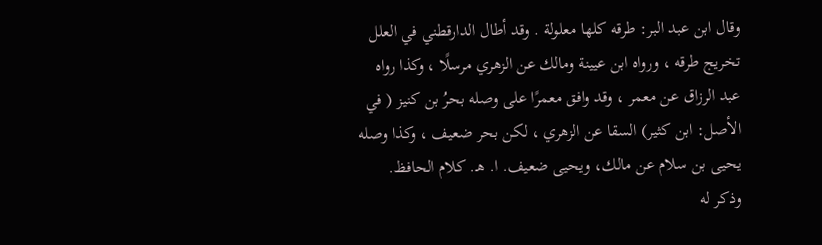وقال ابن عبد البر: طرقه كلها معلولة . وقد أطال الدارقطني في العلل
تخريج طرقه ، ورواه ابن عيينة ومالك عن الزهري مرسلًا ، وكذا رواه
عبد الرزاق عن معمر ، وقد وافق معمرًا على وصله بحرُ بن كنيز ( في
الأصل: ابن كثير) السقا عن الزهري ، لكن بحر ضعيف ، وكذا وصله
يحيى بن سلام عن مالك، ويحيى ضعيف. ا. هـ. كلام الحافظ.
وذكر له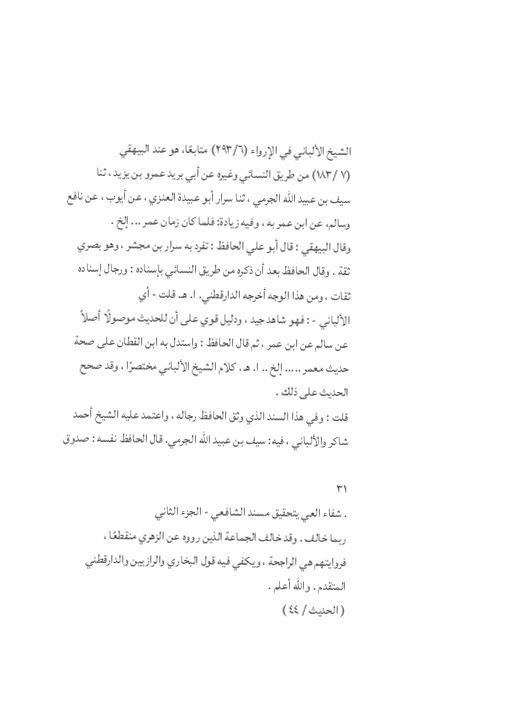الشيخ الألباني في الإرواء (٢٩٣/٦) متابعًا، هو عند البيهقي
(٧ /١٨٣) من طريق النسائي وغيره عن أبي بريد عمرو بن يزيد ، ثنا
سيف بن عبيد الله الجرمي ، ثنا سرار أبو عبيدة العنزي ، عن أيوب ، عن نافع
وسالم، عن ابن عمر به ، وفيه زيادة: فلما كان زمان عمر ... إلخ .
وقال البيهقي : قال أبو علي الحافظ : تفرد به سرار بن مجشر ، وهو بصري
ثقة . وقال الحافظ بعد أن ذكره من طريق النسائي بإسناده : ورجال إسناده
ثقات ، ومن هذا الوجه أخرجه الدارقطني. ا. هـ. قلت - أي
الألباني - : فهو شاهد جيد ، ودليل قوي على أن للحديث موصولًا أصلاً
عن سالم عن ابن عمر ، ثم قال الحافظ : واستدل به ابن القطان على صحة
حديث معمر ..... إلخ .. ا. هـ . كلام الشيخ الألباني مختصرًا ، وقد صحح
الحديث على ذلك .
قلت : وفي هذا السند الذي وثق الحافظ رجاله ، واعتمد عليه الشيخ أحمد
شاكر والألباني ، فيه: سيف بن عبيد الله الجرمي. قال الحافظ نفسه : صدوق

٣١
. شفاء العي يتحقيق مسند الشافعي - الجزء الثاني
ربما خالف . وقد خالف الجماعة الذين رووه عن الزهري منقطعًا ،
فروايتهم هي الراجحة ، ويكفي فيه قول البخاري والرازيين والدارقطني
المتقدم . والله أعلم .
( الحديث / ٤٤ )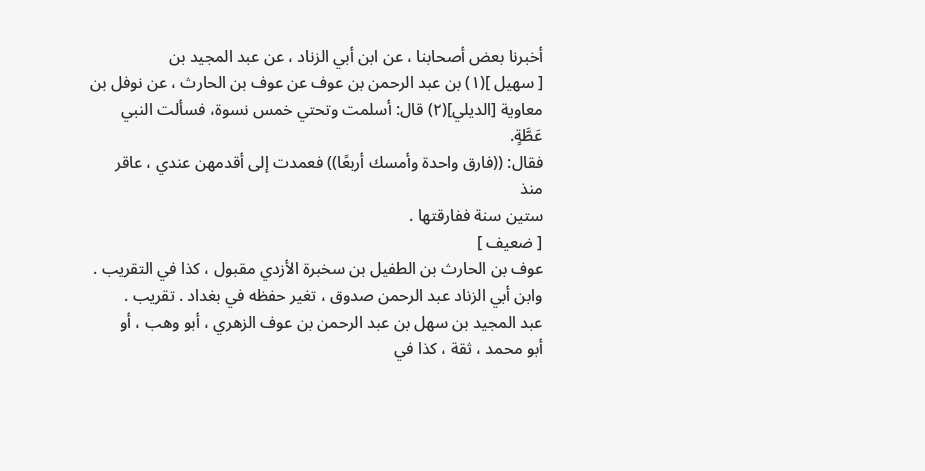أخبرنا بعض أصحابنا ، عن ابن أبي الزناد ، عن عبد المجيد بن
[ سهيل ](١) بن عبد الرحمن بن عوف عن عوف بن الحارث ، عن نوفل بن
معاوية [الديلي](٢) قال: أسلمت وتحتي خمس نسوة، فسألت النبي عَطَّةٍ.
فقال: ((فارق واحدة وأمسك أربعًا)) فعمدت إلى أقدمهن عندي ، عاقر منذ
ستين سنة ففارقتها .
[ ضعيف ]
عوف بن الحارث بن الطفيل بن سخبرة الأزدي مقبول ، كذا في التقريب .
وابن أبي الزناد عبد الرحمن صدوق ، تغير حفظه في بغداد . تقريب .
عبد المجيد بن سهل بن عبد الرحمن بن عوف الزهري ، أبو وهب ، أو
أبو محمد ، ثقة ، كذا في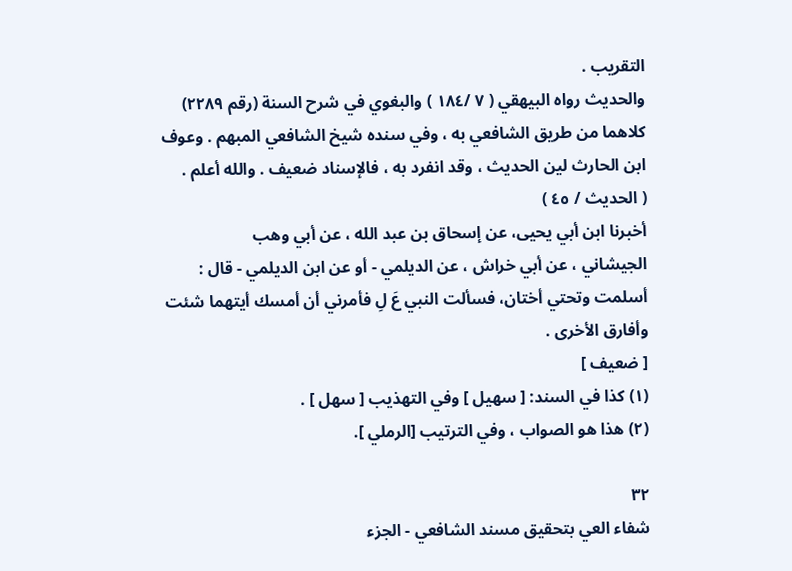التقريب .
والحديث رواه البيهقي ( ٧ /١٨٤ ) والبغوي في شرح السنة (رقم ٢٢٨٩)
كلاهما من طريق الشافعي به ، وفي سنده شيخ الشافعي المبهم . وعوف
ابن الحارث لين الحديث ، وقد انفرد به ، فالإسناد ضعيف . والله أعلم .
( الحديث / ٤٥ )
أخبرنا ابن أبي يحيى، عن إسحاق بن عبد الله ، عن أبي وهب
الجيشاني ، عن أبي خراش ، عن الديلمي - أو عن ابن الديلمي - قال :
أسلمت وتحتي أختان، فسألت النبي عَ لِ فأمرني أن أمسك أيتهما شئت
وأفارق الأخرى .
[ ضعيف ]
(١) كذا في السند: [ سهيل ] وفي التهذيب [ سهل ] .
(٢) هذا هو الصواب ، وفي الترتيب [الرملي ].

٣٢
شفاء العي بتحقيق مسند الشافعي - الجزء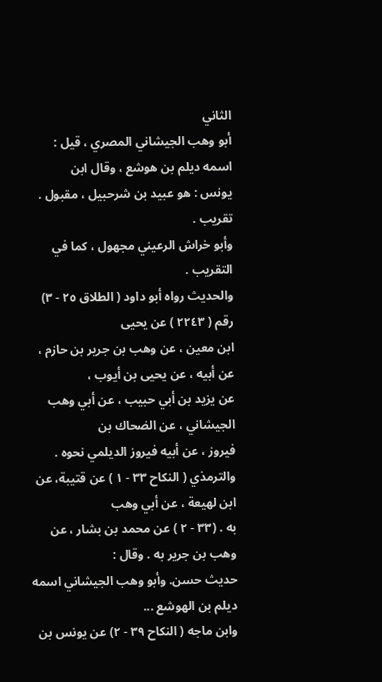الثاني
أبو وهب الجيشاني المصري ، قيل : اسمه ديلم بن هوشع ، وقال ابن
يونس : هو عبيد بن شرحبيل ، مقبول . تقريب .
وأبو خراش الرعيني مجهول ، كما في التقريب .
والحديث رواه أبو داود ( الطلاق ٢٥ - ٣) رقم ( ٢٢٤٣ ) عن يحيى
ابن معين ، عن وهب بن جرير بن حازم ، عن أبيه ، عن يحيى بن أيوب ،
عن يزيد بن أبي حبيب ، عن أبي وهب الجيشاني ، عن الضحاك بن
فيروز ، عن أبيه فيروز الديلمي نحوه .
والترمذي ( النكاح ٣٣ - ١ ) عن قتيبة، عن ابن لهيعة ، عن أبي وهب
به . (٣٣ - ٢ ) عن محمد بن بشار ، عن وهب بن جرير به . وقال :
حديث حسن. وأبو وهب الجيشاني اسمه ديلم بن الهوشع ...
وابن ماجه ( النكاح ٣٩ - ٢) عن يونس بن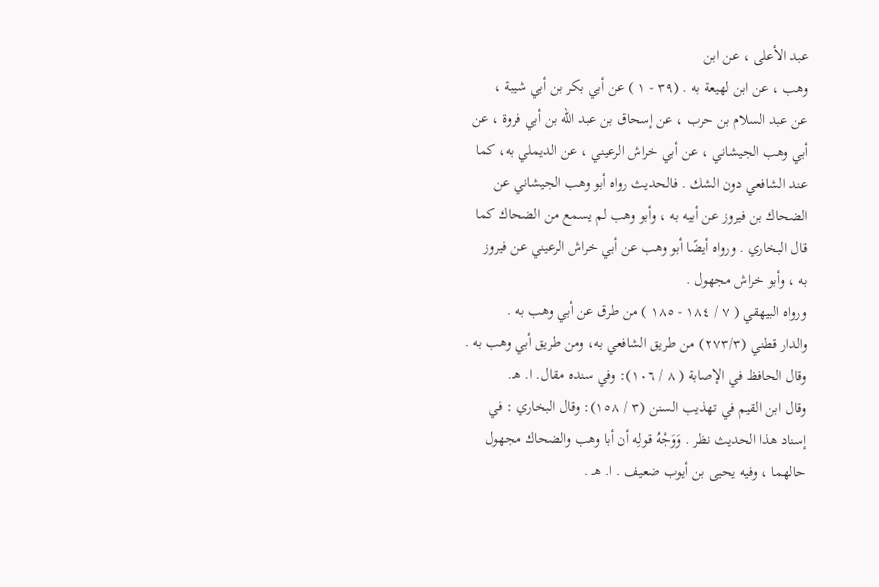عبد الأعلى ، عن ابن
وهب ، عن ابن لهيعة به . (٣٩ - ١ ) عن أبي بكر بن أبي شيبة ،
عن عبد السلام بن حرب ، عن إسحاق بن عبد الله بن أبي فروة ، عن
أبي وهب الجيشاني ، عن أبي خراش الرعيني ، عن الديملي به، كما
عند الشافعي دون الشك . فالحديث رواه أبو وهب الجيشاني عن
الضحاك بن فيروز عن أبيه به ، وأبو وهب لم يسمع من الضحاك كما
قال البخاري . ورواه أيضًا أبو وهب عن أبي خراش الرعيني عن فيروز
به ، وأبو خراش مجهول .
ورواه البيهقي ( ٧ / ١٨٤ - ١٨٥ ) من طرق عن أبي وهب به .
والدار قطني (٢٧٣/٣) من طريق الشافعي به، ومن طريق أبي وهب به .
وقال الحافظ في الإصابة ( ٨ / ١٠٦): وفي سنده مقال. ا. هـ.
وقال ابن القيم في تهذيب السنن (٣ / ١٥٨): وقال البخاري : في
إسناد هذا الحديث نظر . وَوَجْهُ قولِه أن أبا وهب والضحاك مجهول
حالهما ، وفيه يحيى بن أيوب ضعيف . ا. هـ .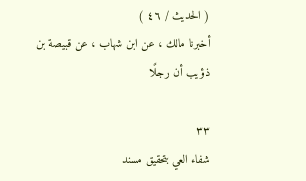( الحديث / ٤٦ )
أخبرنا مالك ، عن ابن شهاب ، عن قبيصة بن ذؤيب أن رجلًا

٣٣
شفاء العي بتحقيق مسند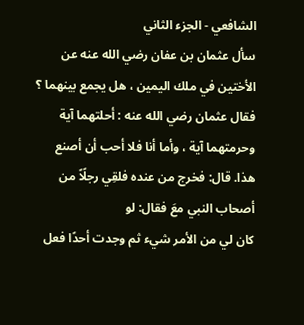الشافعي - الجزء الثاني
سأل عثمان بن عفان رضي الله عنه عن الأختين في ملك اليمين ، هل يجمع بينهما ؟
فقال عثمان رضي الله عنه : أحلتهما آية وحرمتهما آية ، وأما أنا فلا أحب أن أصنع
هذا. قال: فخرج من عنده فلقِي رجلًاً من أصحاب النبي معَ فقال: لو
كان لي من الأمر شيء ثم وجدت أحدًا فعل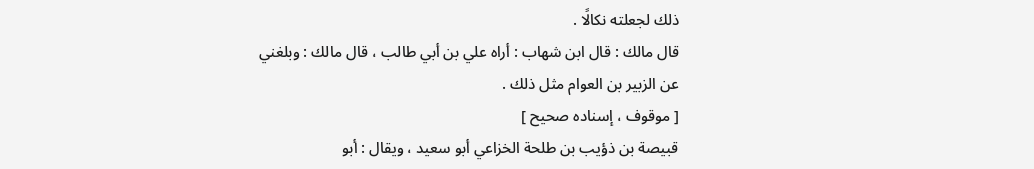ذلك لجعلته نكالًا .
قال مالك : قال ابن شهاب : أراه علي بن أبي طالب ، قال مالك : وبلغني
عن الزبير بن العوام مثل ذلك .
[ موقوف ، إسناده صحيح ]
قبيصة بن ذؤيب بن طلحة الخزاعي أبو سعيد ، ويقال : أبو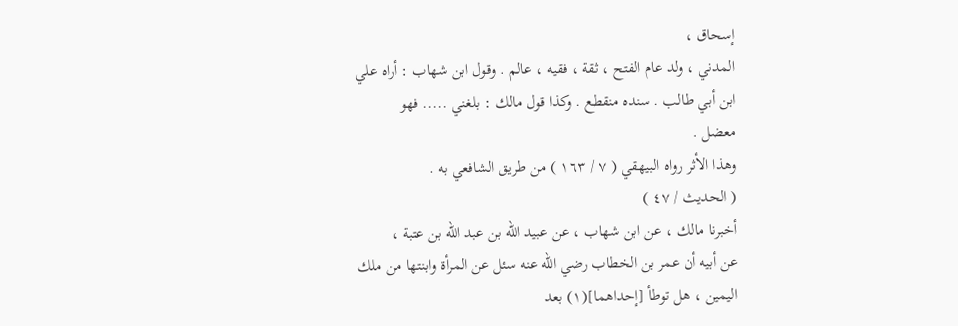إسحاق ،
المدني ، ولد عام الفتح ، ثقة ، فقيه ، عالم . وقول ابن شهاب : أراه علي
ابن أبي طالب . سنده منقطع . وكذا قول مالك : بلغني ..... فهو
معضل .
وهذا الأثر رواه البيهقي ( ٧ / ١٦٣ ) من طريق الشافعي به .
( الحديث / ٤٧ )
أخبرنا مالك ، عن ابن شهاب ، عن عبيد الله بن عبد الله بن عتبة ،
عن أبيه أن عمر بن الخطاب رضي الله عنه سئل عن المرأة وابنتها من ملك
اليمين ، هل توطأ [إحداهما](١) بعد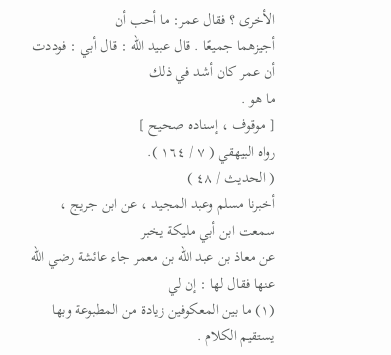الأخرى ؟ فقال عمر: ما أحب أن
أجيزهما جميعًا . قال عبيد الله : قال أبي : فوددت أن عمر كان أشد في ذلك
ما هو .
[ موقوف ، إسناده صحيح ]
رواه البيهقي ( ٧ / ١٦٤ ).
( الحديث / ٤٨ )
أخبرنا مسلم وعبد المجيد ، عن ابن جريج ، سمعت ابن أبي مليكة يخبر
عن معاذ بن عبد الله بن معمر جاء عائشة رضي الله عنها فقال لها : إن لي
(١) ما بين المعكوفين زيادة من المطبوعة وبها يستقيم الكلام .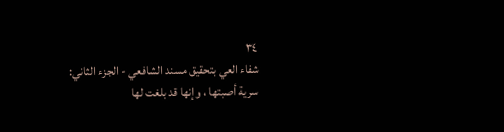٣٤
شفاء العي بتحقيق مسند الشافعي - الجزء الثاني:
سرية أصبتها ، وإنها قد بلغت لها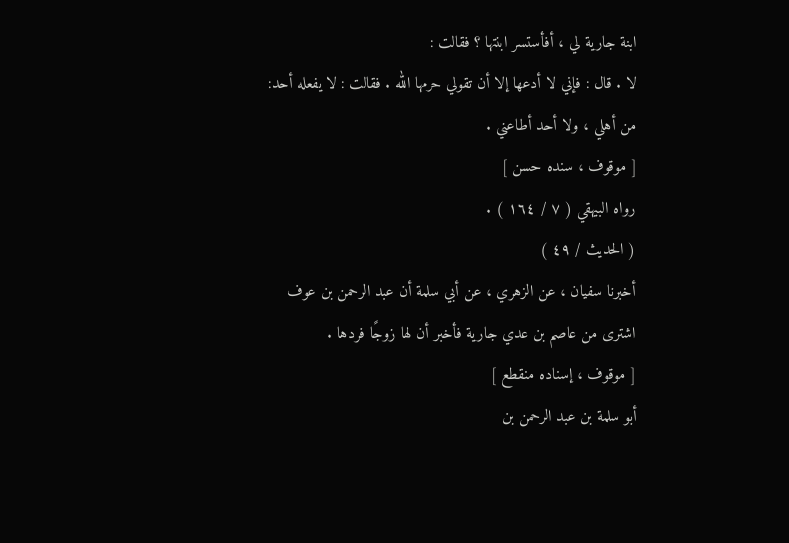ابنة جارية لي ، أفأستسر ابنتها ؟ فقالت :
لا . قال : فإني لا أدعها إلا أن تقولي حرمها الله . فقالت : لا يفعله أحد:
من أهلي ، ولا أحد أطاعني .
[ موقوف ، سنده حسن ]
رواه البيهقي ( ٧ / ١٦٤ ) .
( الحديث / ٤٩ )
أخبرنا سفيان ، عن الزهري ، عن أبي سلمة أن عبد الرحمن بن عوف
اشترى من عاصم بن عدي جارية فأخبر أن لها زوجًا فردها .
[ موقوف ، إسناده منقطع ]
أبو سلمة بن عبد الرحمن بن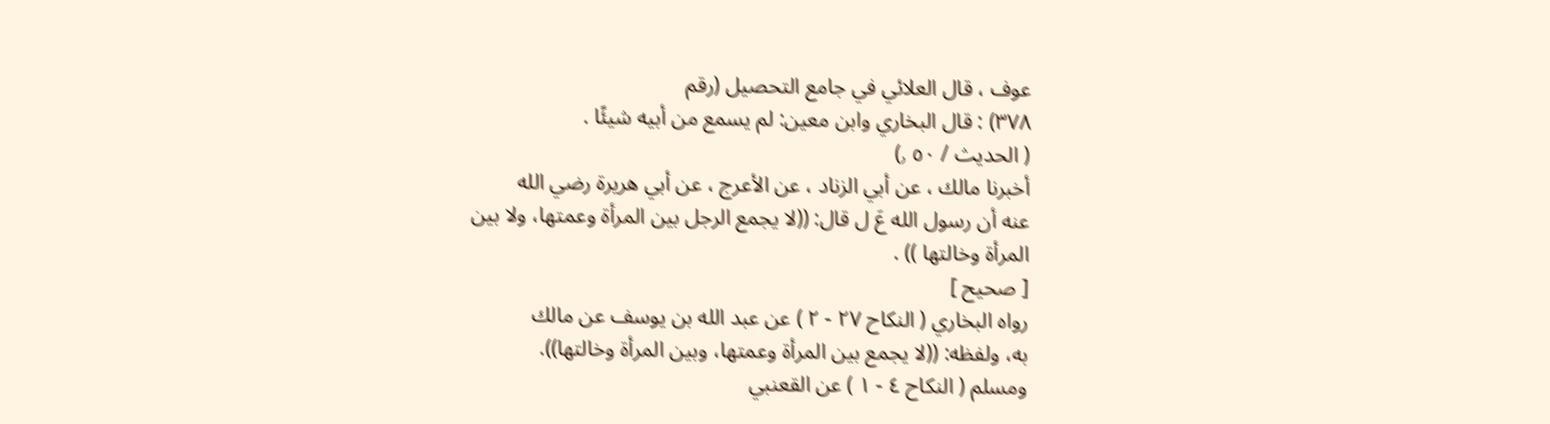عوف ، قال العلائي في جامع التحصيل (رقم
٣٧٨) : قال البخاري وابن معين: لم يسمع من أبيه شيئًا .
( الحديث / ٥٠ ٫)
أخبرنا مالك ، عن أبي الزناد ، عن الأعرج ، عن أبي هريرة رضي الله
عنه أن رسول الله عَ ل قال: ((لا يجمع الرجل بين المرأة وعمتها، ولا بين
المرأة وخالتها )) .
[ صحيح ]
رواه البخاري ( النكاح ٢٧ - ٢ ) عن عبد الله بن يوسف عن مالك
به، ولفظه: ((لا يجمع بين المرأة وعمتها، وبين المرأة وخالتها)).
ومسلم ( النكاح ٤ - ١ ) عن القعنبي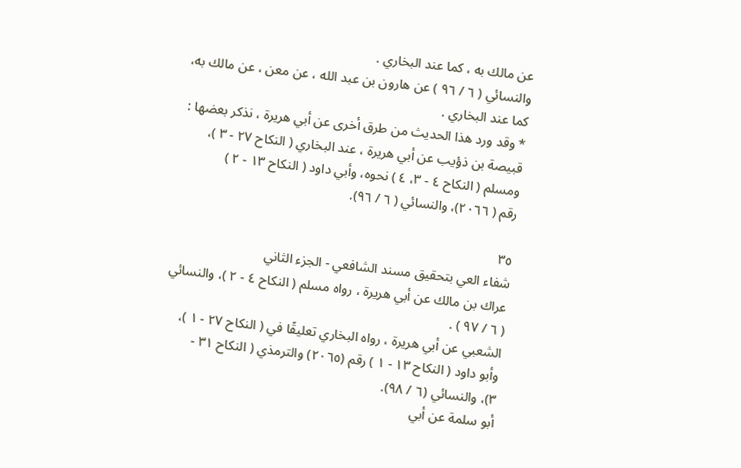عن مالك به ، كما عند البخاري .
والنسائي ( ٦ / ٩٦ ) عن هارون بن عبد الله ، عن معن ، عن مالك به،
كما عند البخاري .
* وقد ورد هذا الحديث من طرق أخرى عن أبي هريرة ، نذكر بعضها :
قبيصة بن ذؤيب عن أبي هريرة ، عند البخاري ( النكاح ٢٧ - ٣ )،
ومسلم ( النكاح ٤ - ٣، ٤ ) نحوه، وأبي داود ( النكاح ١٣ - ٢ )
رقم ( ٢٠٦٦)، والنسائي ( ٦ / ٩٦).

٣٥
شفاء العي بتحقيق مسند الشافعي - الجزء الثاني
عراك بن مالك عن أبي هريرة ، رواه مسلم ( النكاح ٤ - ٢ )، والنسائي
( ٦ / ٩٧ ) .
الشعبي عن أبي هريرة ، رواه البخاري تعليقًا في ( النكاح ٢٧ - ١ )،
وأبو داود ( النكاح ١٣ - ١ ) رقم (٢٠٦٥) والترمذي ( النكاح ٣١ -
٣)، والنسائي (٦ / ٩٨).
أبو سلمة عن أبي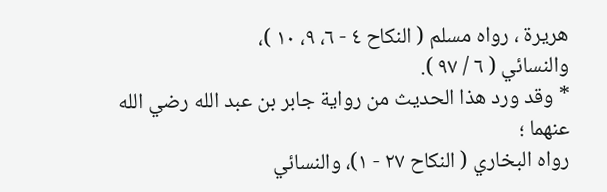هريرة ، رواه مسلم ( النكاح ٤ - ٦، ٩، ١٠ )،
والنسائي ( ٦ / ٩٧ ).
* وقد ورد هذا الحديث من رواية جابر بن عبد الله رضي الله عنهما ؛
رواه البخاري ( النكاح ٢٧ - ١)، والنسائي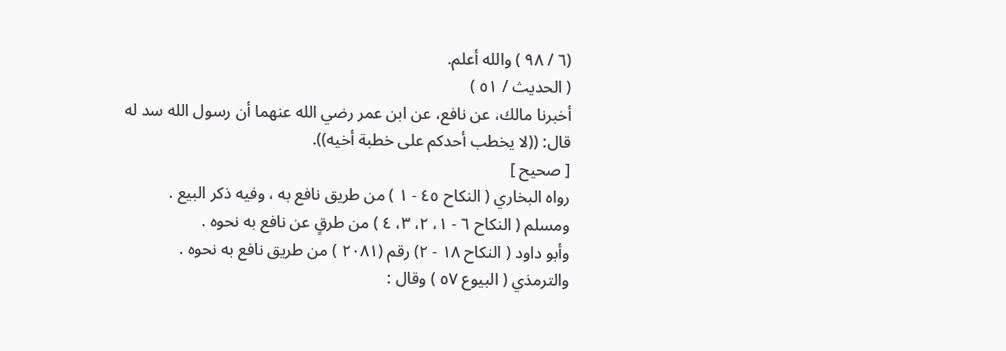(٦ / ٩٨ ) والله أعلم.
( الحديث / ٥١ )
أخبرنا مالك، عن نافع، عن ابن عمر رضي الله عنهما أن رسول الله سد له
قال: ((لا يخطب أحدكم على خطبة أخيه)).
[ صحيح ]
رواه البخاري ( النكاح ٤٥ - ١ ) من طريق نافع به ، وفيه ذكر البيع .
ومسلم ( النكاح ٦ - ١، ٢، ٣، ٤ ) من طرقٍ عن نافع به نحوه .
وأبو داود ( النكاح ١٨ - ٢) رقم (٢٠٨١ ) من طريق نافع به نحوه .
والترمذي ( البيوع ٥٧ ) وقال :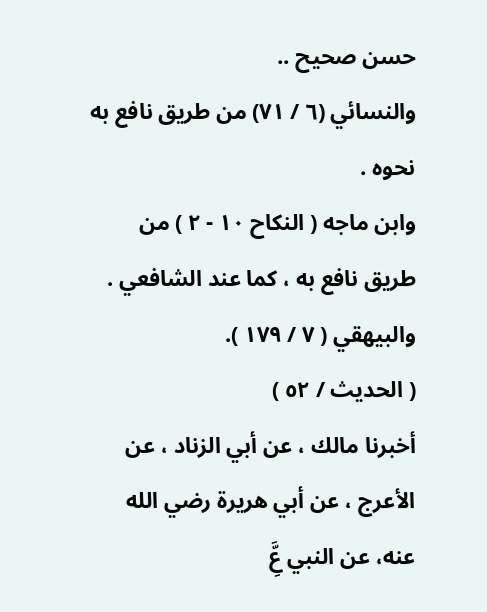حسن صحيح ..
والنسائي (٦ / ٧١) من طريق نافع به نحوه .
وابن ماجه ( النكاح ١٠ - ٢ ) من طريق نافع به ، كما عند الشافعي .
والبيهقي ( ٧ / ١٧٩ ).
( الحديث / ٥٢ )
أخبرنا مالك ، عن أبي الزناد ، عن الأعرج ، عن أبي هريرة رضي الله
عنه، عن النبي عَِّ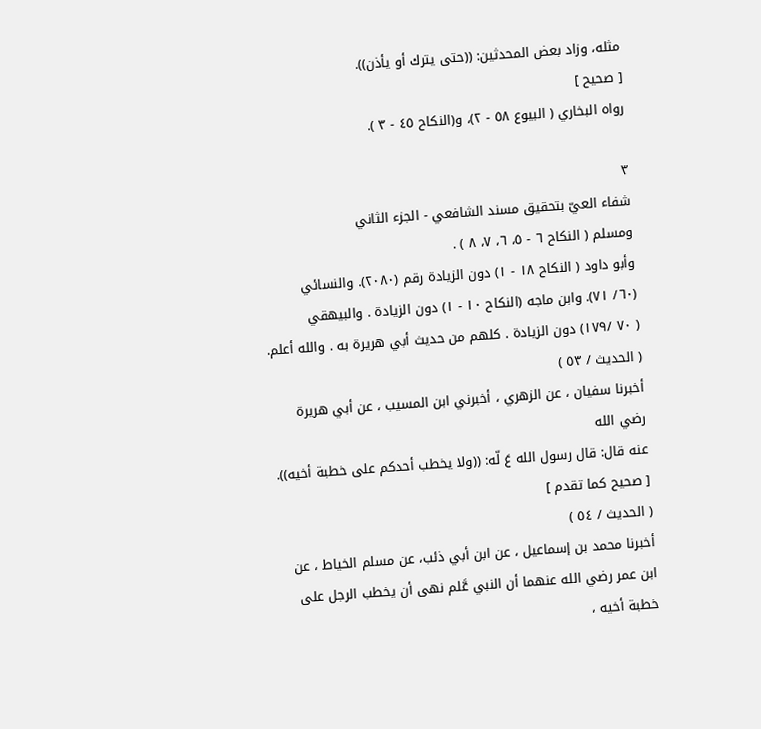مثله، وزاد بعض المحدثين: ((حتى يترك أو يأذن)).
[ صحيح ]
رواه البخاري ( البيوع ٥٨ - ٢)، و(النكاح ٤٥ - ٣ ).

٣
شفاء العيّ بتحقيق مسند الشافعي - الجزء الثاني
ومسلم ( النكاح ٦ - ٥، ٦، ٧، ٨ ) .
وأبو داود ( النكاح ١٨ - ١) دون الزيادة رقم (٢٠٨٠). والنسائي
(٦٠/ ٧١). وابن ماجه (النكاح ١٠ - ١) دون الزيادة . والبيهقي
( ٧٠ /١٧٩) دون الزيادة . كلهم من حديث أبي هريرة به . والله أعلم.
( الحديث / ٥٣ )
أخبرنا سفيان ، عن الزهري ، أخبرني ابن المسيب ، عن أبي هريرة رضي الله
عنه قال: قال رسول الله عَ لّه: ((ولا يخطب أحدكم على خطبة أخيه)).
[ صحيح كما تقدم ]
( الحديث / ٥٤ )
أخبرنا محمد بن إسماعيل ، عن ابن أبي ذئب، عن مسلم الخياط ، عن
ابن عمر رضي الله عنهما أن النبي عَّلم نهى أن يخطب الرجل على خطبة أخيه ،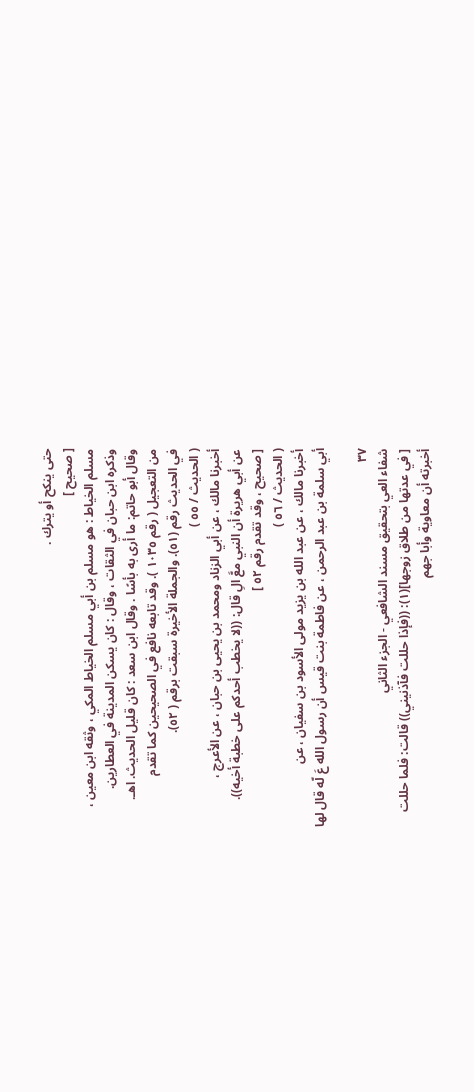حتی ینکح أو يترك .
[ صحيح ]
مسلم الخياط : هو مسلم بن أبي مسلم الخياط المكي ، وثقه ابن معين ،
وذكره ابن حبان في الثقات ، وقال : كان يسكن المدينة في العطارين.
وقال أبو حاتم: ما أرى به بأسًا . وقال ابن سعد : كان قليل الحديث. اهـ.
من التعجيل ( رقم ١٠٣٥ ). وقد تابعه نافع في الصحيحين كما تقدم
في الحديث رقم (٥١). والجملة الأخيرة سبقت برقم ( ٥٢).
( الحديث / ٥٥ )
أخبرنا مالك ، عن أبي الزناد ومحمد بن يحيى بن حبان ، عن الأعرج ،
عن أبي هريرة أن النبي معَّ الِ قال: ((لا يخطب أحدكم على خطبة أخيه)).
[ صحيح ، وقد تقدم رقم ٥٢ ]
( الحديث / ٥٦ )
أخبرنا مالك ، عن عبد الله بن يزيد مولى الأسود بن سفيان ، عن
أبي سلمة بن عبد الرحمن ، عن فاطمة بنت قيس أن رسول الله عَ لّه قال لها

٣٧
شفاء العي بتحقيق مسند الشافعي - الجزء الثاني
[ في عدتها من طلاق زوجها](١): ((فإذا حللت فآذنيني)) قالت: فلما حللت
أخبرته أن معاوية وأبا جهم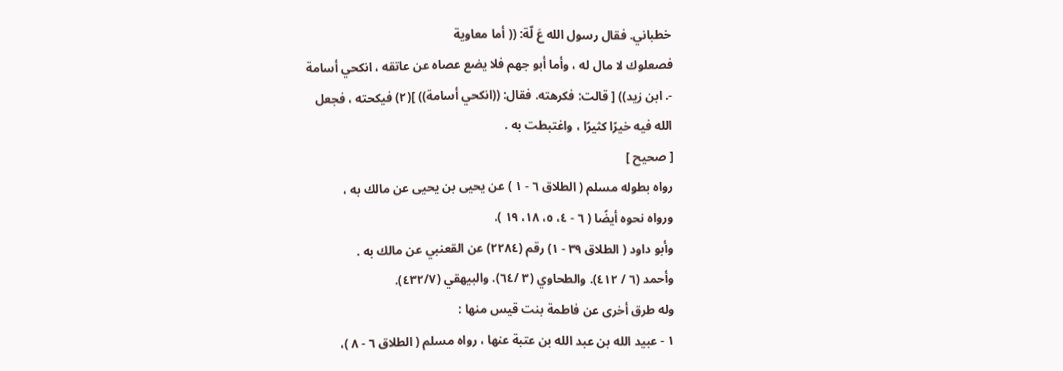خطباني. فقال رسول الله عَ لّة: (( أما معاوية
فصعلوك لا مال له ، وأما أبو جهم فلا يضع عصاه عن عاتقه ، انكحي أسامة
-. ابن زيد)) [ قالت: فكرهته. فقال: ((انكحي أسامة)) ](٢) فيكحته ، فجعل
الله فيه خيرًا كثيرًا ، واغتبطت به .
[ صحيح ]
رواه بطوله مسلم ( الطلاق ٦ - ١ ) عن يحيى بن يحيى عن مالك به ،
ورواه نحوه أيضًا ( ٦ - ٤، ٥، ١٨، ١٩ ).
وأبو داود ( الطلاق ٣٩ - ١) رقم (٢٢٨٤) عن القعنبي عن مالك به .
وأحمد (٦ / ٤١٢). والطحاوي (٣ /٦٤). والبيهقي (٤٣٢/٧).
وله طرق أخرى عن فاطمة بنت قيس منها :
١ - عبيد الله بن عبد الله بن عتبة عنها ، رواه مسلم ( الطلاق ٦ - ٨ )،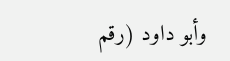وأبو داود (رقم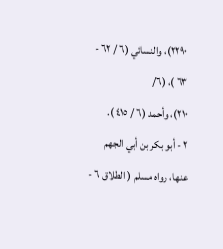٢٢٩٠)، والنسائي (٦ / ٦٢ - ٦٣ )، (٦/
٢١٠)، وأحمد (٦ / ٤١٥ ).
٢ - أبو بكر بن أبي الجهم عنها، رواه مسلم ( الطلاق ٦ -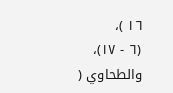١٦ )،
(٦ - ١٧)، والطحاوي (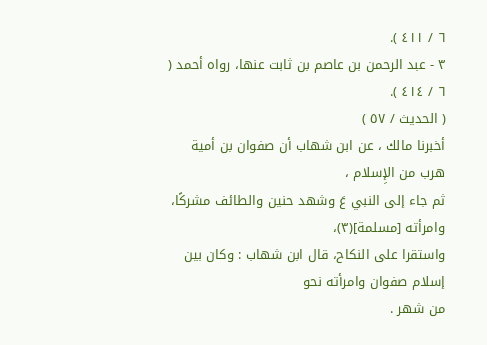٦ / ٤١١ ).
٣ - عبد الرحمن بن عاصم بن ثابت عنها، رواه أحمد ( ٦ / ٤١٤ ).
( الحديث / ٥٧ )
أخبرنا مالك ، عن ابن شهاب أن صفوان بن أمية هرب من الإِسلام ،
ثم جاء إلى النبي عَ وشهد حنين والطائف مشركًا، وامرأته [مسلمة](٣)،
واستقرا على النكاح، قال ابن شهاب : وكان بين إسلام صفوان وامرأته نحو
من شهر .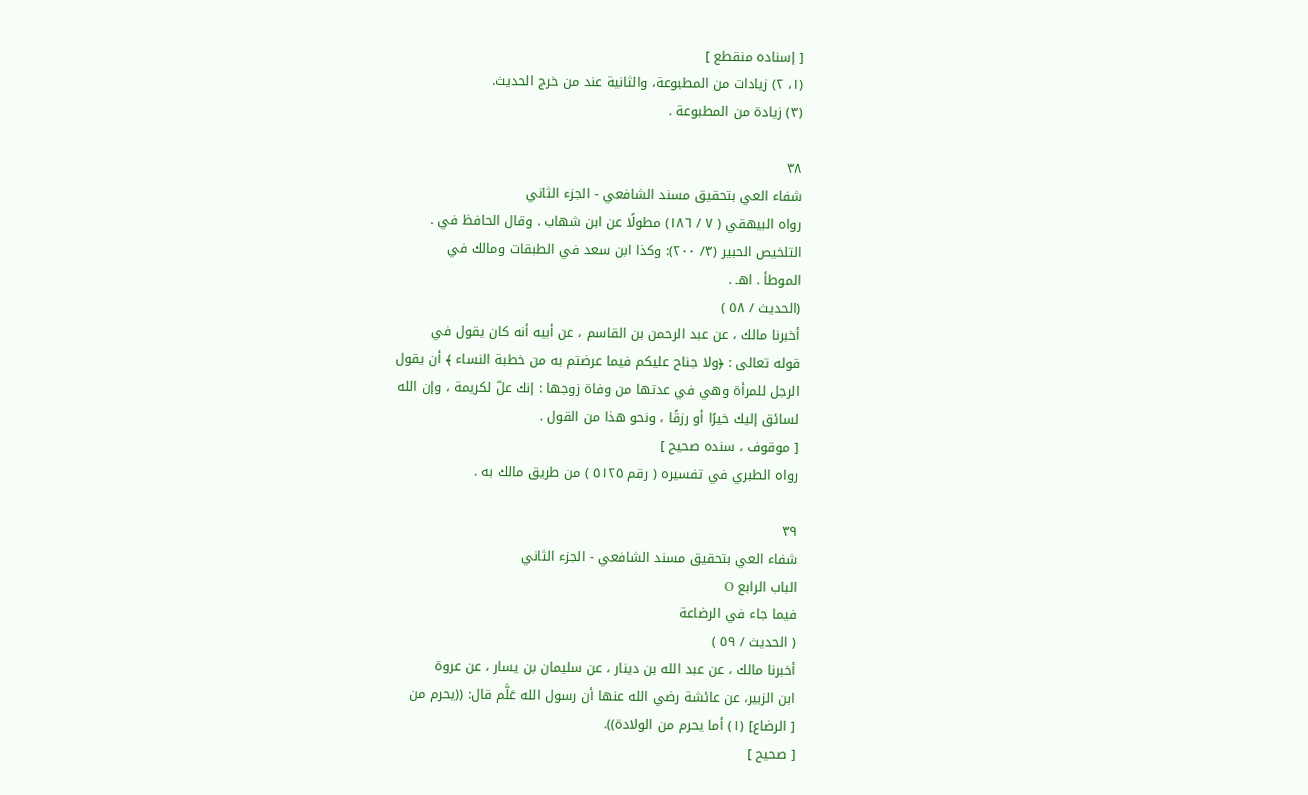[ إسناده منقطع ]
(١، ٢) زيادات من المطبوعة، والثانية عند من خرج الحديث.
(٣) زيادة من المطبوعة .

٣٨
شفاء العي بتحقيق مسند الشافعي - الجزء الثاني
رواه البيهقي ( ٧ / ١٨٦) مطولًا عن ابن شهاب . وقال الحافظ في .
التلخيص الحبير (٣/ ٢٠٠): وكذا ابن سعد في الطبقات ومالك في
الموطأ . اهـ .
(الحديث / ٥٨ )
أخبرنا مالك ، عن عبد الرحمن بن القاسم ، عن أبيه أنه كان يقول في
قوله تعالى : ﴿ولا جناح عليكم فيما عرضتم به من خطبة النساء ﴾ أن يقول
الرجل للمرأة وهي في عدتها من وفاة زوجها : إنك علّ لكريمة ، وإن الله
لسائق إليك خيرًا أو رزقًا ، ونحو هذا من القول .
[ موقوف ، سنده صحيح ]
رواه الطبري في تفسيره ( رقم ٥١٢٥ ) من طريق مالك به .

٣٩
شفاء العي بتحقيق مسند الشافعي - الجزء الثاني
الباب الرابع O
فيما جاء في الرضاعة
( الحديث / ٥٩ )
أخبرنا مالك ، عن عبد الله بن دينار ، عن سليمان بن يسار ، عن عروة
ابن الزبير، عن عائشة رضي الله عنها أن رسول الله عَلَّم قال: ((يحرم من
[ الرضاع] (١) أما يحرم من الولادة)).
[ صحيح ]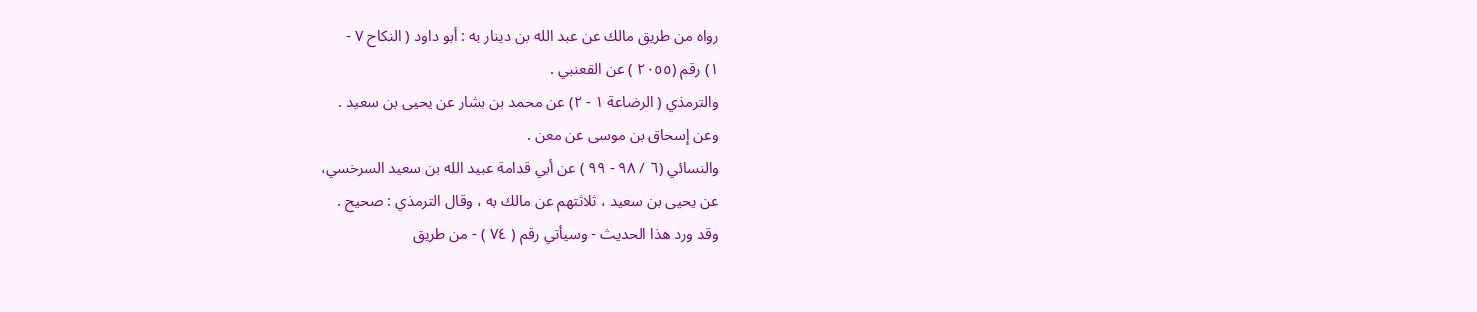رواه من طريق مالك عن عبد الله بن دينار به : أبو داود ( النكاح ٧ -
١) رقم (٢٠٥٥ ) عن القعنبي .
والترمذي ( الرضاعة ١ - ٢) عن محمد بن بشار عن يحيى بن سعيد .
وعن إسحاق بن موسى عن معن .
والنسائي (٦ / ٩٨ - ٩٩ ) عن أبي قدامة عبيد الله بن سعيد السرخسي،
عن يحيى بن سعيد ، ثلاثتهم عن مالك به ، وقال الترمذي : صحيح .
وقد ورد هذا الحديث - وسيأتي رقم ( ٧٤ ) - من طريق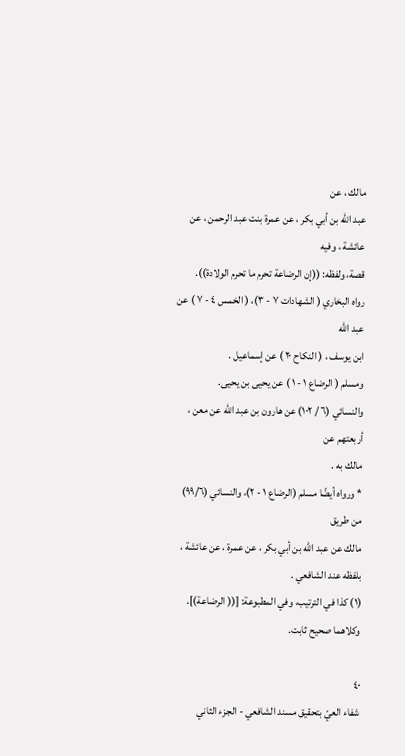مالك ، عن
عبد الله بن أبي بكر ، عن عمرة بنت عبد الرحمن ، عن عائشة ، وفيه
قصة، ولفظه: ((إن الرضاعة تحرم ما تحرم الولادة)).
رواه البخاري ( الشهادات ٧ - ٣)، ( الخمس ٤ - ٧ ) عن عبد الله
ابن يوسف ، ( النكاح ٢٠ ) عن إسماعيل .
ومسلم ( الرضاع ١ - ١ ) عن يحيى بن يحيى.
والنسائي (٦ / ١٠٢) عن هارون بن عبد الله عن معن ، أربعتهم عن
مالك به .
* ورواه أيضًا مسلم (الرضاع ١ - ٢)، والنسائي (٩٩/٦) من طريق
مالك عن عبد الله بن أبي بكر ، عن عمرة ، عن عائشة ، بلفظه عند الشافعي .
(١) كذا في الترتيب، وفي المطبوعة: [(( الرضاعة)]. وكلاهما صحيح ثابت.

٤٠
شفاء العيّ بتحقيق مسند الشافعي - الجزء الثاني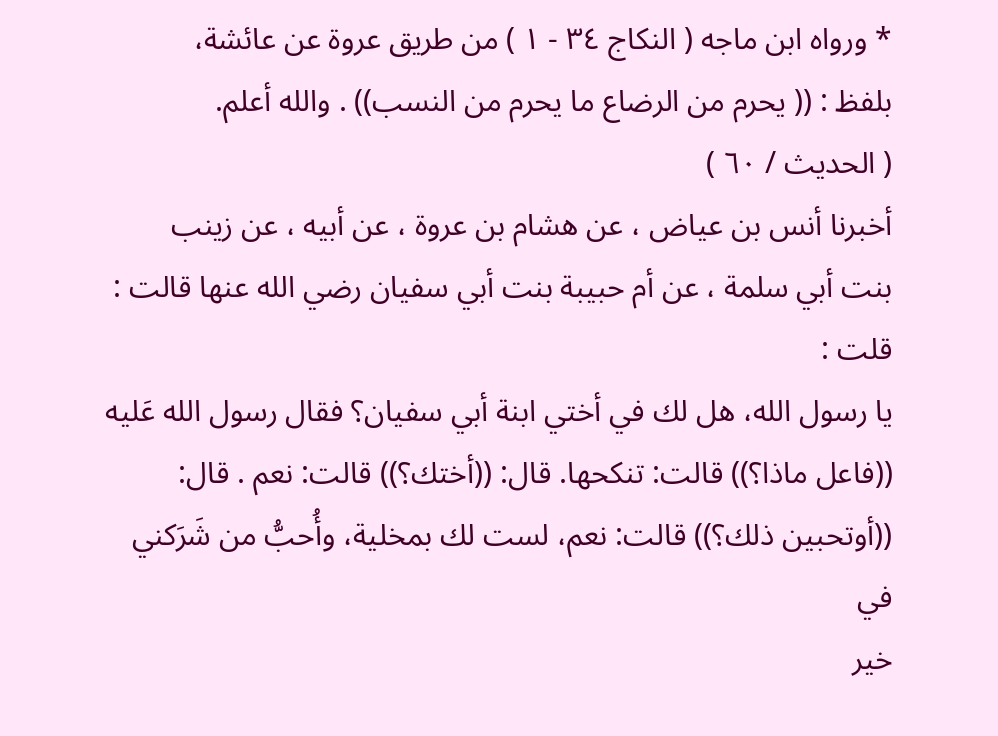* ورواه ابن ماجه ( النكاج ٣٤ - ١ ) من طريق عروة عن عائشة،
بلفظ : (( يحرم من الرضاع ما يحرم من النسب)) . والله أعلم.
( الحديث / ٦٠ )
أخبرنا أنس بن عياض ، عن هشام بن عروة ، عن أبيه ، عن زينب
بنت أبي سلمة ، عن أم حبيبة بنت أبي سفيان رضي الله عنها قالت : قلت :
يا رسول الله، هل لك في أختي ابنة أبي سفيان؟ فقال رسول الله عَليه
((فاعل ماذا؟)) قالت: تنكحها. قال: ((أختك؟)) قالت: نعم . قال:
((أوتحبين ذلك؟)) قالت: نعم، لست لك بمخلية، وأُحبُّ من شَرَكني في
خير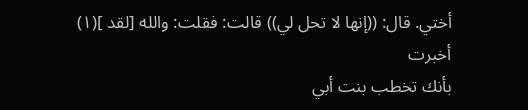أختي. قال: ((إنها لا تحل لي)) قالت: فقلت: والله [لقد ](١) أخبرت
بأنك تخطب بنت أبي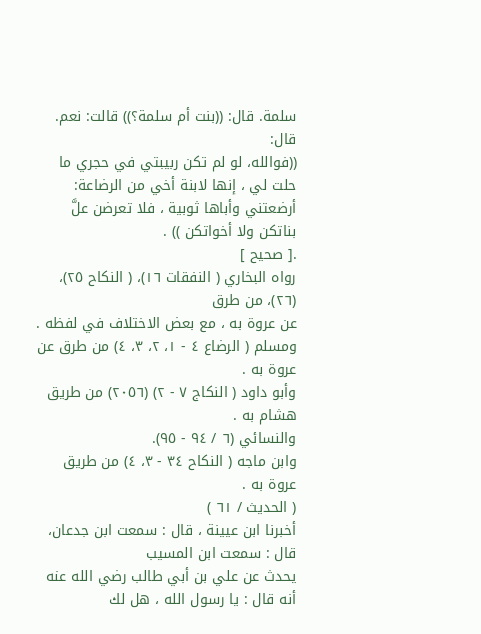سلمة. قال: ((بنت أم سلمة؟)) قالت: نعم. قال:
((فوالله، لو لم تكن ربيبتي في حجري ما حلت لي ، إنها لابنة أخي من الرضاعة:
أرضعتني وأباها ثوبية ، فلا تعرضن علَّ بناتكن ولا أخواتكن )) .
.[ صحيح ]
رواه البخاري ( النفقات ١٦)، ( النكاح ٢٥)، (٢٦)، من طرق
عن عروة به ، مع بعض الاختلاف في لفظه .
ومسلم ( الرضاع ٤ - ١، ٢، ٣، ٤) من طرق عن عروة به .
وأبو داود ( النكاج ٧ - ٢) (٢٠٥٦) من طريق هشام به .
والنسائي (٦ / ٩٤ - ٩٥).
وابن ماجه ( النكاح ٣٤ - ٣، ٤) من طريق عروة به .
( الحديث / ٦١ )
أخبرنا ابن عيينة ، قال : سمعت ابن جدعان، قال : سمعت ابن المسيب
يحدث عن علي بن أبي طالب رضي الله عنه أنه قال : يا رسول الله ، هل لك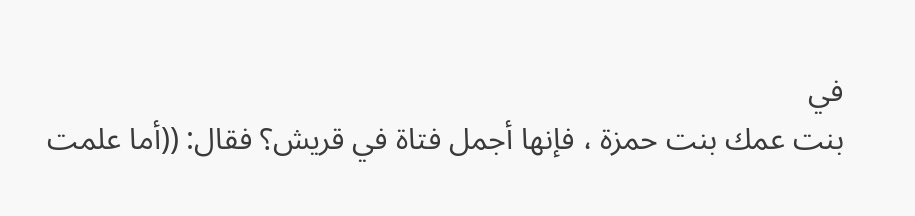في
بنت عمك بنت حمزة ، فإنها أجمل فتاة في قريش؟ فقال: ((أما علمت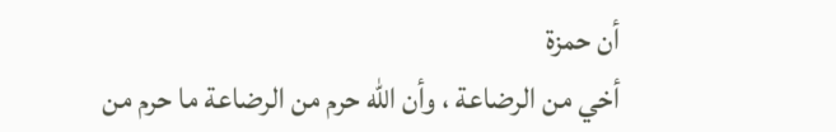أن حمزة
أخي من الرضاعة ، وأن الله حرم من الرضاعة ما حرم من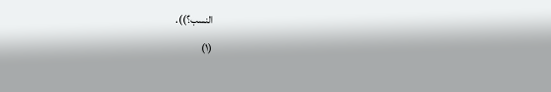النسب؟)).
(١)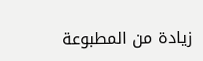زيادة من المطبوعة